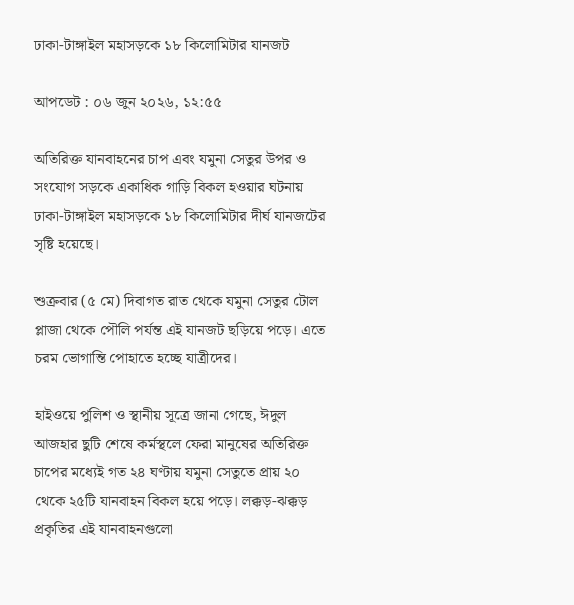ঢাকা-টাঙ্গাইল মহাসড়কে ১৮ কিলোমিটার যানজট

আপডেট : ০৬ জুন ২০২৬, ১২:৫৫

অতিরিক্ত যানবাহনের চাপ এবং যমুনা সেতুর উপর ও সংযোগ সড়কে একাধিক গাড়ি বিকল হওয়ার ঘটনায় ঢাকা-টাঙ্গাইল মহাসড়কে ১৮ কিলোমিটার দীর্ঘ যানজটের সৃষ্টি হয়েছে।

শুক্রবার (৫ মে) দিবাগত রাত থেকে যমুনা সেতুর টোল প্লাজা থেকে পৌলি পর্যন্ত এই যানজট ছড়িয়ে পড়ে। এতে চরম ভোগান্তি পোহাতে হচ্ছে যাত্রীদের।

হাইওয়ে পুলিশ ও স্থানীয় সূত্রে জানা গেছে, ঈদুল আজহার ছুটি শেষে কর্মস্থলে ফেরা মানুষের অতিরিক্ত চাপের মধ্যেই গত ২৪ ঘণ্টায় যমুনা সেতুতে প্রায় ২০ থেকে ২৫টি যানবাহন বিকল হয়ে পড়ে। লক্কড়-ঝক্কড় প্রকৃতির এই যানবাহনগুলো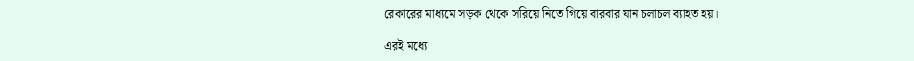রেকারের মাধ্যমে সড়ক থেকে সরিয়ে নিতে গিয়ে বারবার যান চলাচল ব্যাহত হয়।

এরই মধ্যে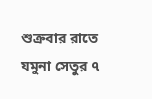শুক্রবার রাতে যমুনা সেতুর ৭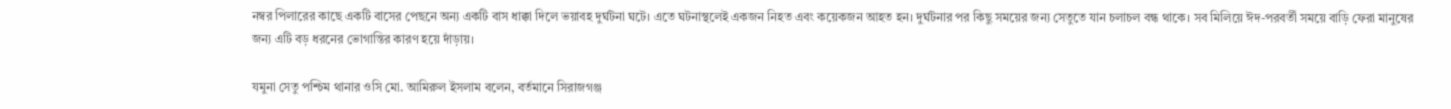নম্বর পিলারের কাছে একটি বাসের পেছনে অন্য একটি বাস ধাক্কা দিলে ভয়াবহ দুর্ঘটনা ঘটে। এতে ঘটনাস্থলেই একজন নিহত এবং কয়েকজন আহত হন। দুর্ঘটনার পর কিছু সময়ের জন্য সেতুতে যান চলাচল বন্ধ থাকে। সব মিলিয়ে ঈদ-পরবর্তী সময়ে বাড়ি ফেরা মানুষের জন্য এটি বড় ধরনের ভোগান্তির কারণ হয়ে দাঁড়ায়।

যমুনা সেতু পশ্চিম থানার ওসি মো. আমিরুল ইসলাম বলেন, বর্তমানে সিরাজগঞ্জ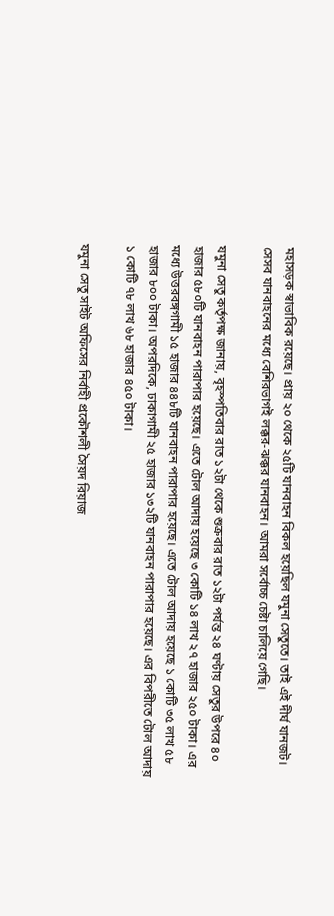মহাসড়ক স্বাভাবিক রয়েছে। প্রায় ২০ থেকে ২৫টি যানবাহন বিকল হয়েছিল যমুনা সেতুতে। তাই এই দীর্ঘ যানজট। সেসব যানবাহনের মধ্যে বেশিরভাগই লক্কর-ঝক্কর যানবাহন। আমরা সর্বোচ্চ চেষ্টা চালিয়ে গেছি।

যমুনা সেতু কর্তৃপক্ষ জানায়, বৃহস্পতিবার রাত ১২টা থেকে শুক্রবার রাত ১২টা পর্যন্ত ২৪ ঘণ্টায় সেতুর উপরে ৪০ হাজার ৫৮০টি যানবাহন পারাপার হয়েছে। এতে টোল আদায় হয়েছে ৩ কোটি ১৪ লাখ ২৭ হাজার ২৫০ টাকা। এর মধ্যে উত্তরবঙ্গগামী ১৫ হাজার ৪৪৮টি যানবাহন পারাপার হয়েছে। এতে টোল আদায় হয়েছে ১ কোটি ৩৫ লাখ ৫৮ হাজার ৮০০ টাকা। অপরদিকে, ঢাকাগামী ২৫ হাজার ১৩২টি যানবাহন পারাপার হয়েছে। এর বিপরীতে টোল আদায় ১ কোটি ৭৮ লাখ ৬৮ হাজার ৪৫০ টাকা।

যমুনা সেতু সাইট অফিসের নির্বাহী প্রকৌশলী সৈয়দ রিয়াজ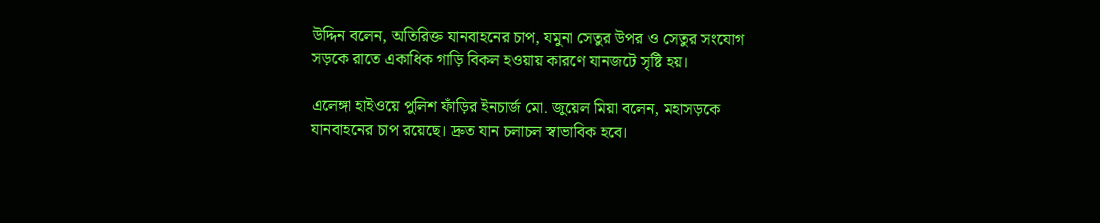উদ্দিন বলেন, অতিরিক্ত যানবাহনের চাপ, যমুনা সেতুর উপর ও সেতুর সংযোগ সড়কে রাতে একাধিক গাড়ি বিকল হওয়ায় কারণে যানজটে সৃষ্টি হয়।

এলেঙ্গা হাইওয়ে পুলিশ ফাঁড়ির ইনচার্জ মো. জুয়েল মিয়া বলেন, মহাসড়কে যানবাহনের চাপ রয়েছে। দ্রুত যান চলাচল স্বাভাবিক হবে।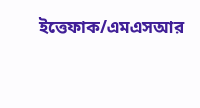ইত্তেফাক/এমএসআর